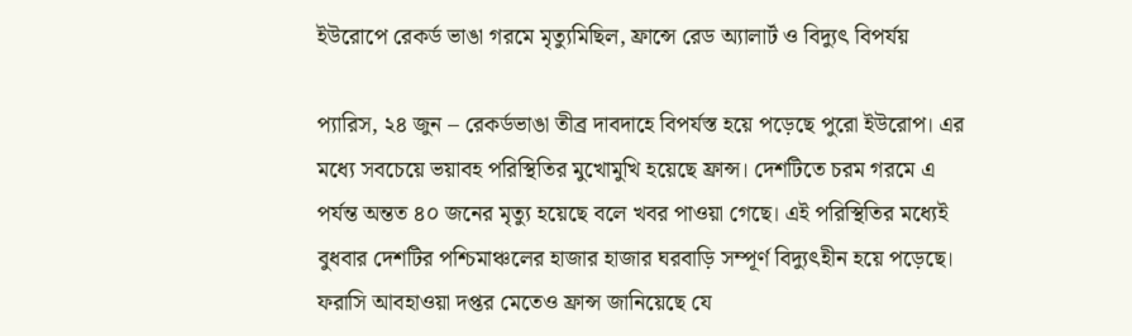ইউরোপে রেকর্ড ভাঙা গরমে মৃত্যুমিছিল, ফ্রান্সে রেড অ্যালার্ট ও বিদ্যুৎ বিপর্যয়

প্যারিস, ২৪ জুন – রেকর্ডভাঙা তীব্র দাবদাহে বিপর্যস্ত হয়ে পড়েছে পুরো ইউরোপ। এর মধ্যে সবচেয়ে ভয়াবহ পরিস্থিতির মুখোমুখি হয়েছে ফ্রান্স। দেশটিতে চরম গরমে এ পর্যন্ত অন্তত ৪০ জনের মৃত্যু হয়েছে বলে খবর পাওয়া গেছে। এই পরিস্থিতির মধ্যেই বুধবার দেশটির পশ্চিমাঞ্চলের হাজার হাজার ঘরবাড়ি সম্পূর্ণ বিদ্যুৎহীন হয়ে পড়েছে।
ফরাসি আবহাওয়া দপ্তর মেতেও ফ্রান্স জানিয়েছে যে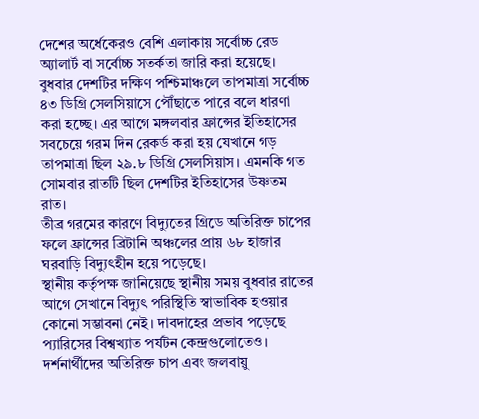দেশের অর্ধেকেরও বেশি এলাকায় সর্বোচ্চ রেড অ্যালার্ট বা সর্বোচ্চ সতর্কতা জারি করা হয়েছে।
বুধবার দেশটির দক্ষিণ পশ্চিমাঞ্চলে তাপমাত্রা সর্বোচ্চ ৪৩ ডিগ্রি সেলসিয়াসে পৌঁছাতে পারে বলে ধারণা করা হচ্ছে। এর আগে মঙ্গলবার ফ্রান্সের ইতিহাসের সবচেয়ে গরম দিন রেকর্ড করা হয় যেখানে গড় তাপমাত্রা ছিল ২৯.৮ ডিগ্রি সেলসিয়াস। এমনকি গত সোমবার রাতটি ছিল দেশটির ইতিহাসের উষ্ণতম রাত।
তীব্র গরমের কারণে বিদ্যুতের গ্রিডে অতিরিক্ত চাপের ফলে ফ্রান্সের ব্রিটানি অঞ্চলের প্রায় ৬৮ হাজার ঘরবাড়ি বিদ্যুৎহীন হয়ে পড়েছে।
স্থানীয় কর্তৃপক্ষ জানিয়েছে স্থানীয় সময় বুধবার রাতের আগে সেখানে বিদ্যুৎ পরিস্থিতি স্বাভাবিক হওয়ার কোনো সম্ভাবনা নেই। দাবদাহের প্রভাব পড়েছে প্যারিসের বিশ্বখ্যাত পর্যটন কেন্দ্রগুলোতেও।
দর্শনার্থীদের অতিরিক্ত চাপ এবং জলবায়ু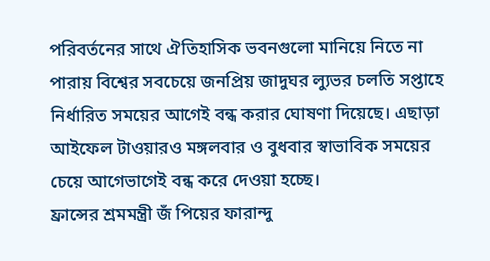পরিবর্তনের সাথে ঐতিহাসিক ভবনগুলো মানিয়ে নিতে না পারায় বিশ্বের সবচেয়ে জনপ্রিয় জাদুঘর ল্যুভর চলতি সপ্তাহে নির্ধারিত সময়ের আগেই বন্ধ করার ঘোষণা দিয়েছে। এছাড়া আইফেল টাওয়ারও মঙ্গলবার ও বুধবার স্বাভাবিক সময়ের চেয়ে আগেভাগেই বন্ধ করে দেওয়া হচ্ছে।
ফ্রান্সের শ্রমমন্ত্রী জঁ পিয়ের ফারান্দু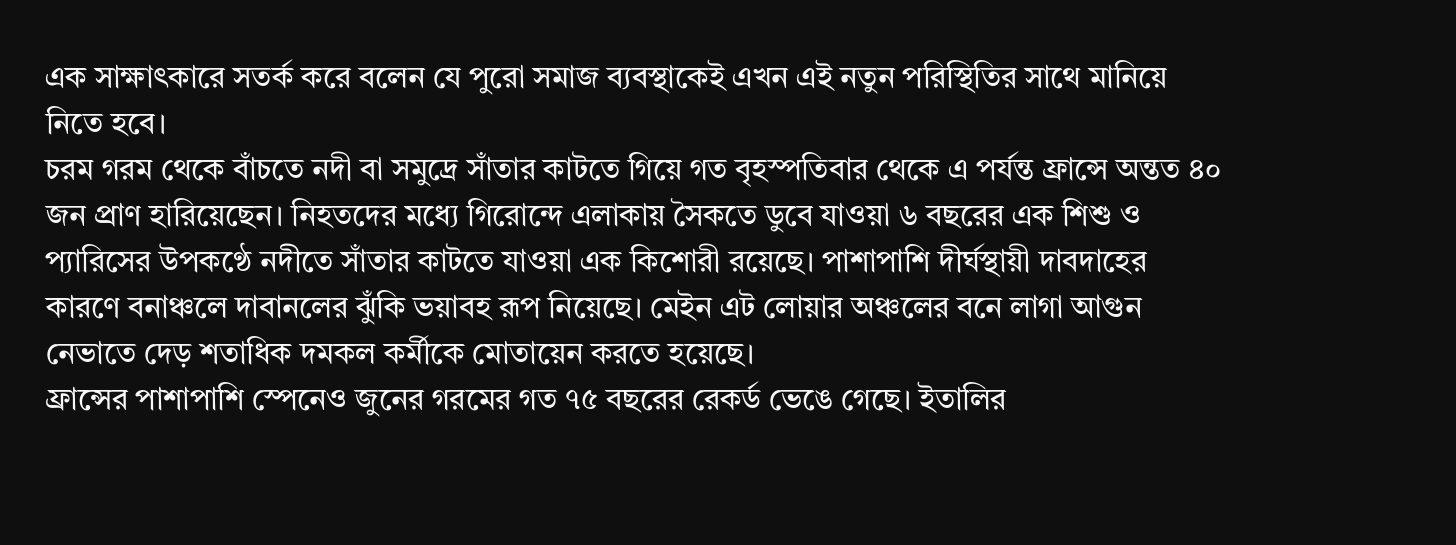এক সাক্ষাৎকারে সতর্ক করে বলেন যে পুরো সমাজ ব্যবস্থাকেই এখন এই নতুন পরিস্থিতির সাথে মানিয়ে নিতে হবে।
চরম গরম থেকে বাঁচতে নদী বা সমুদ্রে সাঁতার কাটতে গিয়ে গত বৃহস্পতিবার থেকে এ পর্যন্ত ফ্রান্সে অন্তত ৪০ জন প্রাণ হারিয়েছেন। নিহতদের মধ্যে গিরোন্দে এলাকায় সৈকতে ডুবে যাওয়া ৬ বছরের এক শিশু ও প্যারিসের উপকণ্ঠে নদীতে সাঁতার কাটতে যাওয়া এক কিশোরী রয়েছে। পাশাপাশি দীর্ঘস্থায়ী দাবদাহের কারণে বনাঞ্চলে দাবানলের ঝুঁকি ভয়াবহ রূপ নিয়েছে। মেইন এট লোয়ার অঞ্চলের বনে লাগা আগুন নেভাতে দেড় শতাধিক দমকল কর্মীকে মোতায়েন করতে হয়েছে।
ফ্রান্সের পাশাপাশি স্পেনেও জুনের গরমের গত ৭৫ বছরের রেকর্ড ভেঙে গেছে। ইতালির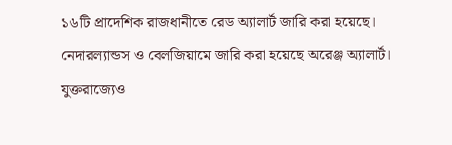১৬টি প্রাদেশিক রাজধানীতে রেড অ্যালার্ট জারি করা হয়েছে। নেদারল্যান্ডস ও বেলজিয়ামে জারি করা হয়েছে অরেঞ্জ অ্যালার্ট। যুক্তরাজ্যেও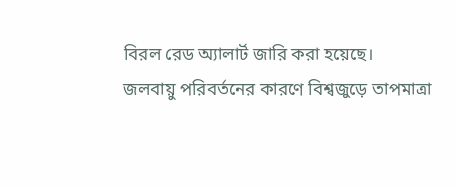বিরল রেড অ্যালার্ট জারি করা হয়েছে।
জলবায়ু পরিবর্তনের কারণে বিশ্বজুড়ে তাপমাত্রা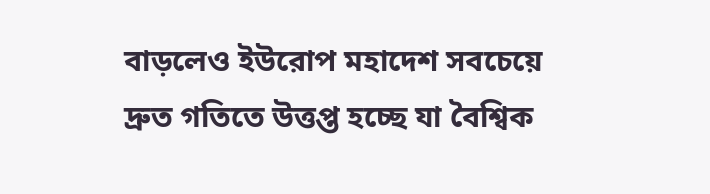বাড়লেও ইউরোপ মহাদেশ সবচেয়ে দ্রুত গতিতে উত্তপ্ত হচ্ছে যা বৈশ্বিক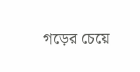গড়ের চেয়ে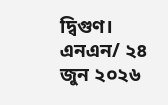দ্বিগুণ।
এনএন/ ২৪ জুন ২০২৬